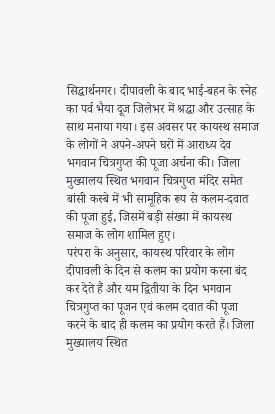सिद्धार्थनगर। दीपावली के बाद भाई-बहन के स्नेह का पर्व भैया दूज जिलेभर में श्रद्धा और उत्साह के साथ मनाया गया। इस अवसर पर कायस्थ समाज के लोगों ने अपने-अपने घरों में आराध्य देव भगवान चित्रगुप्त की पूजा अर्चना की। जिला मुख्यालय स्थित भगवान चित्रगुप्त मंदिर समेत बांसी कस्बे में भी सामूहिक रूप से कलम-दवात की पूजा हुई, जिसमें बड़ी संख्या में कायस्थ समाज के लोग शामिल हुए।
परंपरा के अनुसार, कायस्थ परिवार के लोग दीपावली के दिन से कलम का प्रयोग करना बंद कर देते हैं और यम द्वितीया के दिन भगवान चित्रगुप्त का पूजन एवं कलम दवात की पूजा करने के बाद ही कलम का प्रयोग करते हैं। जिला मुख्यालय स्थित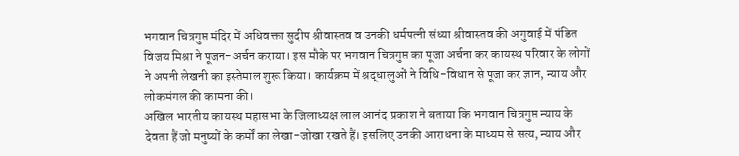भगवान चित्रगुप्त मंदिर में अधिवक्ता सुदीप श्रीवास्तव व उनकी धर्मपत्नी संध्या श्रीवास्तव की अगुवाई में पंडित विजय मिश्रा ने पूजन-अर्चन कराया। इस मौके पर भगवान चित्रगुप्त का पूजा अर्चना कर कायस्थ परिवार के लोगों ने अपनी लेखनी का इस्तेमाल शुरू किया। कार्यक्रम में श्रद्धालुओं ने विधि-विधान से पूजा कर ज्ञान, न्याय और लोकमंगल की कामना की।
अखिल भारतीय कायस्थ महासभा के जिलाध्यक्ष लाल आनंद प्रकाश ने बताया कि भगवान चित्रगुप्त न्याय के देवता हैं जो मनुष्यों के कर्मों का लेखा-जोखा रखते हैं। इसलिए उनकी आराधना के माध्यम से सत्य, न्याय और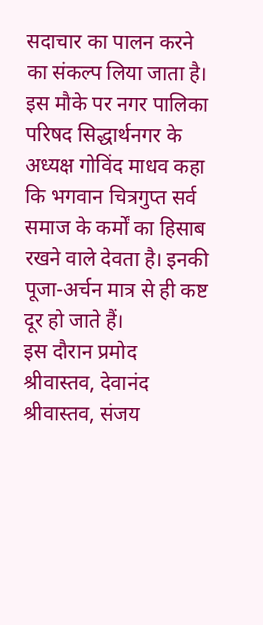सदाचार का पालन करने का संकल्प लिया जाता है। इस मौके पर नगर पालिका परिषद सिद्धार्थनगर के अध्यक्ष गोविंद माधव कहा कि भगवान चित्रगुप्त सर्व समाज के कर्मों का हिसाब रखने वाले देवता है। इनकी पूजा-अर्चन मात्र से ही कष्ट दूर हो जाते हैं।
इस दौरान प्रमोद श्रीवास्तव, देवानंद श्रीवास्तव, संजय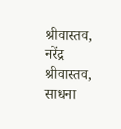श्रीवास्तव, नरेंद्र श्रीवास्तव, साधना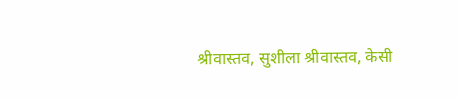श्रीवास्तव, सुशीला श्रीवास्तव, केसी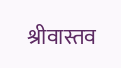श्रीवास्तव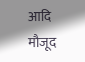आदि मौजूद